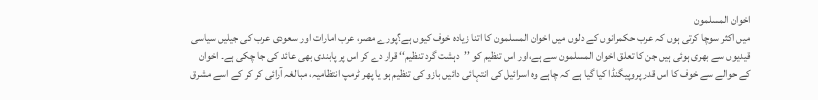اخوان المسلمون
میں اکثر سوچا کرتی ہوں کہ عرب حکمرانوں کے دلوں میں اخوان المسلمون کا اتنا زیادہ خوف کیوں ہے؟پورے مصر، عرب امارات اور سعودی عرب کی جیلیں سیاسی قیدیوں سے بھری ہوئی ہیں جن کا تعلق اخوان المسلمون سے ہے،اور اس تنظیم کو ’’دہشت گرد تنظیم‘‘ قرار دے کر اس پر پابندی بھی عائد کی جا چکی ہے۔ اخوان کے حوالے سے خوف کا اس قدر پروپیگنڈا کیا گیا ہے کہ چاہے وہ اسرائیل کی انتہائی دائیں بازو کی تنظیم ہو یا پھر ٹرمپ انتظامیہ، مبالغہ آرائی کر کر کے اسے مشرق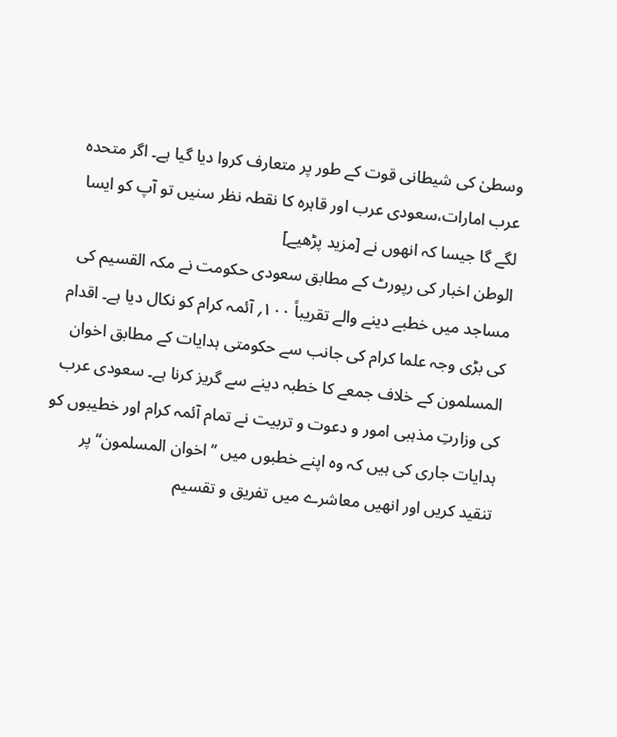وسطیٰ کی شیطانی قوت کے طور پر متعارف کروا دیا گیا ہے۔ اگر متحدہ عرب امارات،سعودی عرب اور قاہرہ کا نقطہ نظر سنیں تو آپ کو ایسا لگے گا جیسا کہ انھوں نے [مزید پڑھیے]
الوطن اخبار کی رپورٹ کے مطابق سعودی حکومت نے مکہ القسیم کی مساجد میں خطبے دینے والے تقریباً ۱۰۰؍ آئمہ کرام کو نکال دیا ہے۔ اقدام کی بڑی وجہ علما کرام کی جانب سے حکومتی ہدایات کے مطابق اخوان المسلمون کے خلاف جمعے کا خطبہ دینے سے گریز کرنا ہے۔ سعودی عرب کی وزارتِ مذہبی امور و دعوت و تربیت نے تمام آئمہ کرام اور خطیبوں کو ہدایات جاری کی ہیں کہ وہ اپنے خطبوں میں ’’اخوان المسلمون‘‘پر تنقید کریں اور انھیں معاشرے میں تفریق و تقسیم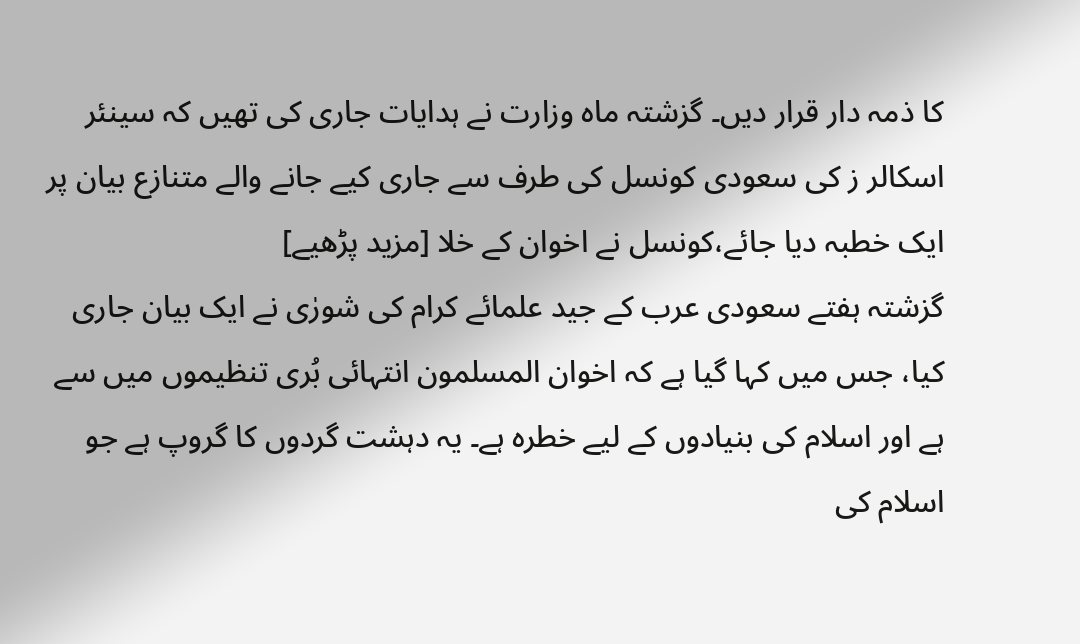کا ذمہ دار قرار دیں۔ گزشتہ ماہ وزارت نے ہدایات جاری کی تھیں کہ سینئر اسکالر ز کی سعودی کونسل کی طرف سے جاری کیے جانے والے متنازع بیان پر ایک خطبہ دیا جائے،کونسل نے اخوان کے خلا [مزید پڑھیے]
گزشتہ ہفتے سعودی عرب کے جید علمائے کرام کی شورٰی نے ایک بیان جاری کیا، جس میں کہا گیا ہے کہ اخوان المسلمون انتہائی بُری تنظیموں میں سے ہے اور اسلام کی بنیادوں کے لیے خطرہ ہے۔ یہ دہشت گردوں کا گروپ ہے جو اسلام کی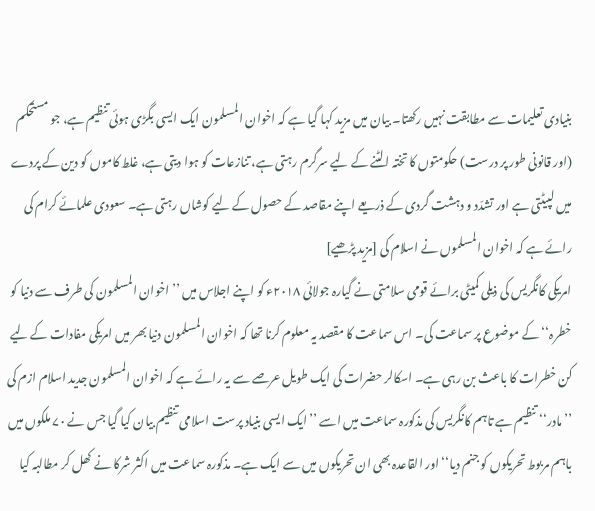بنیادی تعلیمات سے مطابقت نہیں رکھتا۔ بیان میں مزید کہا گیا ہے کہ اخوان المسلمون ایک ایسی بگڑی ہوئی تنظیم ہے، جو مستحکم (اور قانونی طور پر درست) حکومتوں کا تختہ الٹنے کے لیے سرگرم رہتی ہے، تنازعات کو ہوا دیتی ہے، غلط کاموں کو دین کے پردے میں لپیٹتی ہے اور تشدّد و دہشت گردی کے ذریعے اپنے مقاصد کے حصول کے لیے کوشاں رہتی ہے۔ سعودی علمائے کرام کی رائے ہے کہ اخوان المسلموں نے اسلام کی [مزید پڑھیے]
امریکی کانگریس کی ذیلی کمیٹی برائے قومی سلامتی نے گیارہ جولائی ۲۰۱۸ء کو اپنے اجلاس میں ’’اخوان المسلمون کی طرف سے دنیا کو خطرہ‘‘ کے موضوع پر سماعت کی۔ اس سماعت کا مقصد یہ معلوم کرنا تھا کہ اخوان المسلمون دنیا بھر میں امریکی مفادات کے لیے کن خطرات کا باعث بن رہی ہے۔ اسکالر حضرات کی ایک طویل عرصے سے یہ رائے ہے کہ اخوان المسلمون جدید اسلام ازم کی ’’مادر‘‘ تنظیم ہے تاہم کانگریس کی مذکورہ سماعت میں اسے ’’ایک ایسی بنیاد پرست اسلامی تنظیم بیان کیا گیا جس نے ۷۰ ملکوں میں باہم مربوط تحریکوں کو جنم دیا‘‘ اور القاعدہ بھی ان تحریکوں میں سے ایک ہے۔ مذکورہ سماعت میں اکثر شرکا نے کھل کر مطالبہ کیا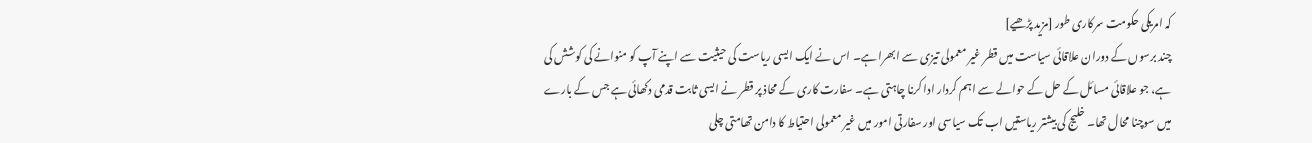کہ امریکی حکومت سرکاری طور [مزید پڑھیے]
چند برسوں کے دوران علاقائی سیاست میں قطر غیر معمولی تیزی سے ابھرا ہے۔ اس نے ایک ایسی ریاست کی حیثیت سے اپنے آپ کو منوانے کی کوشش کی ہے، جو علاقائی مسائل کے حل کے حوالے سے اہم کردار ادا کرنا چاہتی ہے۔ سفارت کاری کے محاذ پر قطر نے ایسی ثابت قدمی دکھائی ہے جس کے بارے میں سوچنا محال تھا۔ خلیج کی بیشتر ریاستیں اب تک سیاسی اور سفارتی امور میں غیر معمولی احتیاط کا دامن تھامتی چلی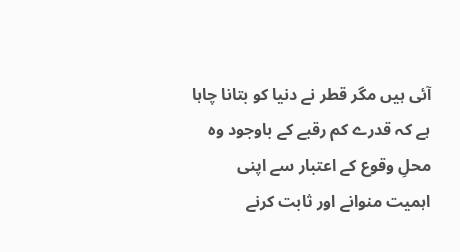آئی ہیں مگر قطر نے دنیا کو بتانا چاہا ہے کہ قدرے کم رقبے کے باوجود وہ محلِ وقوع کے اعتبار سے اپنی اہمیت منوانے اور ثابت کرنے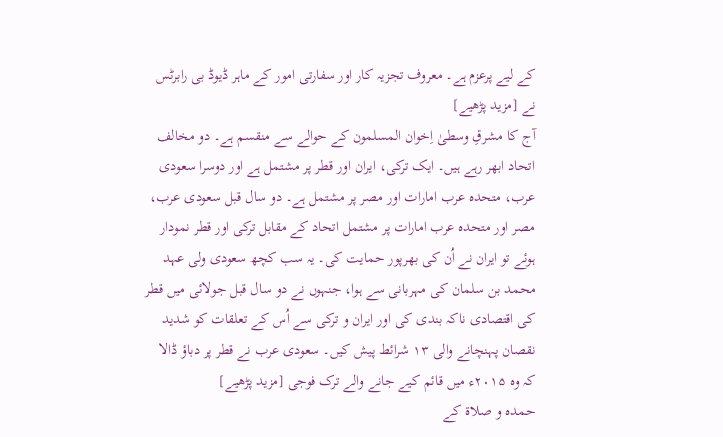کے لیے پرعزم ہے۔ معروف تجزیہ کار اور سفارتی امور کے ماہر ڈیوڈ بی رابرٹس نے [مزید پڑھیے]
آج کا مشرقِ وسطیٰ اِخوان المسلمون کے حوالے سے منقسم ہے۔ دو مخالف اتحاد ابھر رہے ہیں۔ ایک ترکی، ایران اور قطر پر مشتمل ہے اور دوسرا سعودی عرب، متحدہ عرب امارات اور مصر پر مشتمل ہے۔ دو سال قبل سعودی عرب، مصر اور متحدہ عرب امارات پر مشتمل اتحاد کے مقابل ترکی اور قطر نمودار ہوئے تو ایران نے اُن کی بھرپور حمایت کی۔ یہ سب کچھ سعودی ولی عہد محمد بن سلمان کی مہربانی سے ہوا، جنہوں نے دو سال قبل جولائی میں قطر کی اقتصادی ناکہ بندی کی اور ایران و ترکی سے اُس کے تعلقات کو شدید نقصان پہنچانے والی ۱۳ شرائط پیش کیں۔ سعودی عرب نے قطر پر دباؤ ڈالا کہ وہ ۲۰۱۵ء میں قائم کیے جانے والے ترک فوجی [مزید پڑھیے]
حمدہ و صلاۃ کے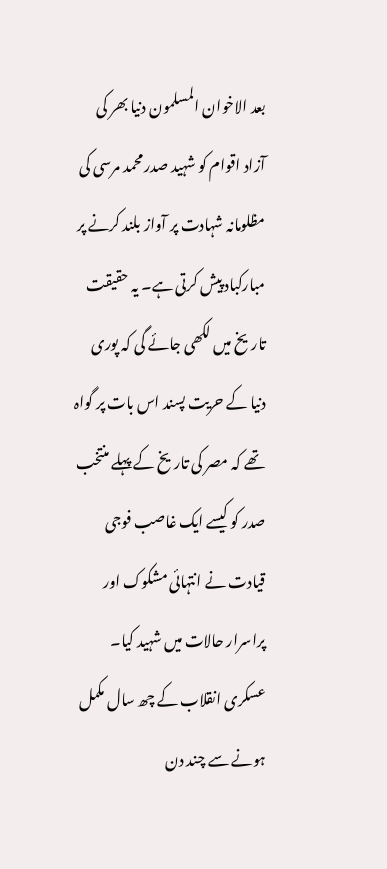بعد الاخوان المسلمون دنیا بھر کی آزاد اقوام کو شہید صدر محمد مرسی کی مظلومانہ شہادت پر آواز بلند کرنے پر مبارکباد پیش کرتی ہے۔ یہ حقیقت تاریخ میں لکھی جائے گی کہ پوری دنیا کے حریت پسند اس بات پر گواہ تھے کہ مصر کی تاریخ کے پہلے منتخب صدر کو کیسے ایک غاصب فوجی قیادت نے انتہائی مشکوک اور پراسرار حالات میں شہید کیا۔ عسکری انقلاب کے چھ سال مکمل ہونے سے چند دن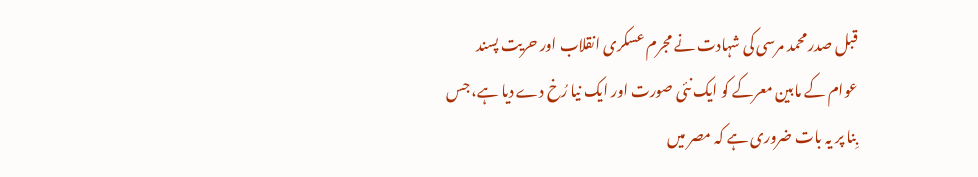قبل صدر محمد مرسی کی شہادت نے مجرم عسکری انقلاب اور حریت پسند عوام کے مابین معرکے کو ایک نئی صورت اور ایک نیا رُخ دے دیا ہے، جس بِنا پر یہ بات ضروری ہے کہ مصر میں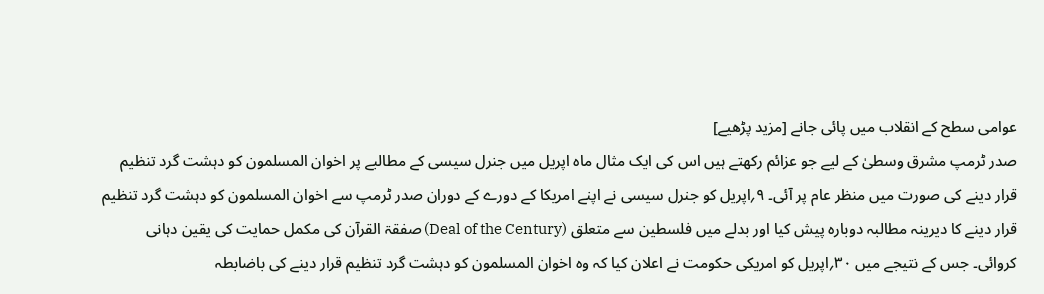عوامی سطح کے انقلاب میں پائی جانے [مزید پڑھیے]
صدر ٹرمپ مشرق وسطیٰ کے لیے جو عزائم رکھتے ہیں اس کی ایک مثال ماہ اپریل میں جنرل سیسی کے مطالبے پر اخوان المسلمون کو دہشت گرد تنظیم قرار دینے کی صورت میں منظر عام پر آئی۔ ۹؍اپریل کو جنرل سیسی نے اپنے امریکا کے دورے کے دوران صدر ٹرمپ سے اخوان المسلمون کو دہشت گرد تنظیم قرار دینے کا دیرینہ مطالبہ دوبارہ پیش کیا اور بدلے میں فلسطین سے متعلق (Deal of the Century) صفقۃ القرآن کی مکمل حمایت کی یقین دہانی کروائی۔ جس کے نتیجے میں ۳۰؍اپریل کو امریکی حکومت نے اعلان کیا کہ وہ اخوان المسلمون کو دہشت گرد تنظیم قرار دینے کی باضابطہ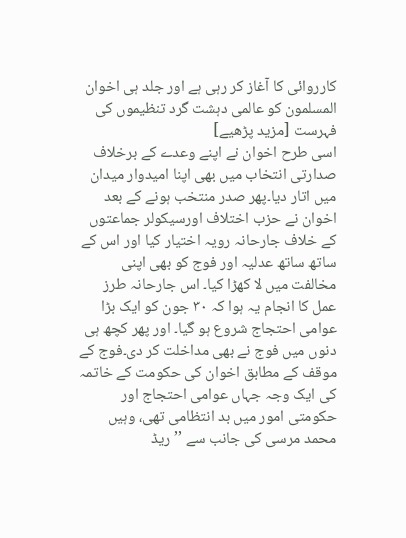کارروائی کا آغاز کر رہی ہے اور جلد ہی اخوان المسلمون کو عالمی دہشت گرد تنظیموں کی فہرست [مزید پڑھیے]
اسی طرح اخوان نے اپنے وعدے کے برخلاف صدارتی انتخاب میں بھی اپنا امیدوار میدان میں اتار دیا۔پھر صدر منتخب ہونے کے بعد اخوان نے حزب اختلاف اورسیکولر جماعتوں کے خلاف جارحانہ رویہ اختیار کیا اور اس کے ساتھ ساتھ عدلیہ اور فوج کو بھی اپنی مخالفت میں لا کھڑا کیا۔ اس جارحانہ طرز عمل کا انجام یہ ہوا کہ ۳۰ جون کو ایک بڑا عوامی احتجاج شروع ہو گیا۔ اور پھر کچھ ہی دنوں میں فوج نے بھی مداخلت کر دی۔فوج کے موقف کے مطابق اخوان کی حکومت کے خاتمہ کی ایک وجہ جہاں عوامی احتجاج اور حکومتی امور میں بد انتظامی تھی، وہیں محمد مرسی کی جانب سے ’’ریڈ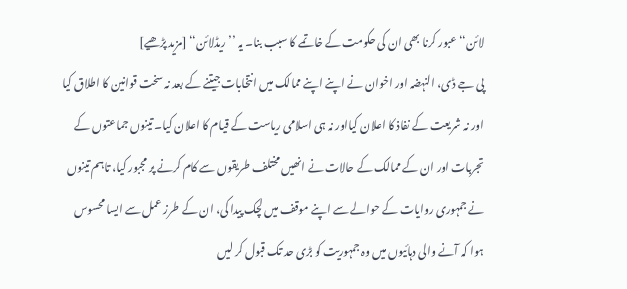لائن‘‘ عبور کرنا بھی ان کی حکومت کے خاتمے کا سبب بنا۔ یہ ’’ریڈلائن‘‘ [مزید پڑھیے]
پی جے ڈی، النہضہ اور اخوان نے اپنے اپنے ممالک میں انتخابات جیتنے کے بعد نہ سخت قوانین کا اطلاق کیا اور نہ شریعت کے نفاذ کا اعلان کیااور نہ ہی اسلامی ریاست کے قیام کا اعلان کیا۔ تینوں جماعتوں کے تجربات اور ان کے ممالک کے حالات نے انھیں مختلف طریقوں سے کام کرنے پر مجبور کیا، تاہم تینوں نے جمہوری روایات کے حوالے سے اپنے موقف میں لچک پیدا کی، ان کے طرز عمل سے ایسا محسوس ہوا کہ آنے والی دہائیوں میں وہ جمہوریت کو بڑی حد تک قبول کر لیں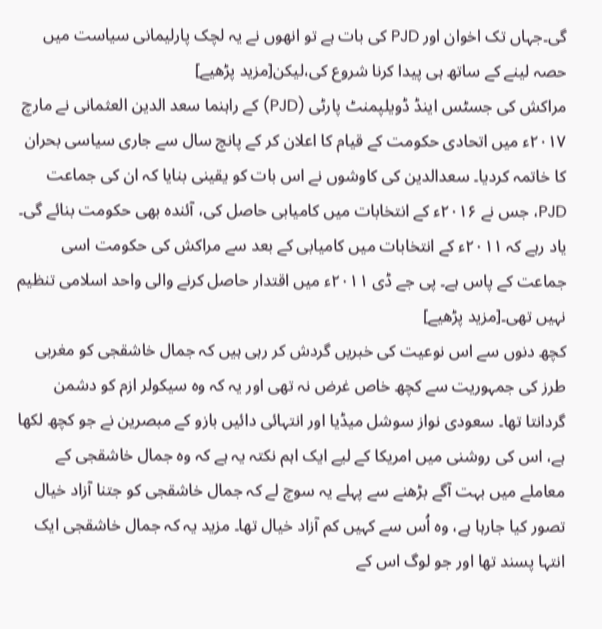گی۔جہاں تک اخوان اور PJD کی بات ہے تو انھوں نے یہ لچک پارلیمانی سیاست میں حصہ لینے کے ساتھ ہی پیدا کرنا شروع کی،لیکن[مزید پڑھیے]
مراکش کی جسٹس اینڈ ڈویلپمنٹ پارٹی (PJD) کے راہنما سعد الدین العثمانی نے مارچ ۲۰۱۷ء میں اتحادی حکومت کے قیام کا اعلان کر کے پانچ سال سے جاری سیاسی بحران کا خاتمہ کردیا۔ سعدالدین کی کاوشوں نے اس بات کو یقینی بنایا کہ ان کی جماعت PJD، جس نے ۲۰۱۶ء کے انتخابات میں کامیابی حاصل کی، آئندہ بھی حکومت بنائے گی۔ یاد رہے کہ ۲۰۱۱ء کے انتخابات میں کامیابی کے بعد سے مراکش کی حکومت اسی جماعت کے پاس ہے۔ پی جے ڈی ۲۰۱۱ء میں اقتدار حاصل کرنے والی واحد اسلامی تنظیم نہیں تھی۔[مزید پڑھیے]
کچھ دنوں سے اس نوعیت کی خبریں گردش کر رہی ہیں کہ جمال خاشقجی کو مغربی طرز کی جمہوریت سے کچھ خاص غرض نہ تھی اور یہ کہ وہ سیکولر ازم کو دشمن گردانتا تھا۔ سعودی نواز سوشل میڈیا اور انتہائی دائیں بازو کے مبصرین نے جو کچھ لکھا ہے، اس کی روشنی میں امریکا کے لیے ایک اہم نکتہ یہ ہے کہ وہ جمال خاشقجی کے معاملے میں بہت آگے بڑھنے سے پہلے یہ سوچ لے کہ جمال خاشقجی کو جتنا آزاد خیال تصور کیا جارہا ہے، وہ اُس سے کہیں کم آزاد خیال تھا۔ مزید یہ کہ جمال خاشقجی ایک انتہا پسند تھا اور جو لوگ اس کے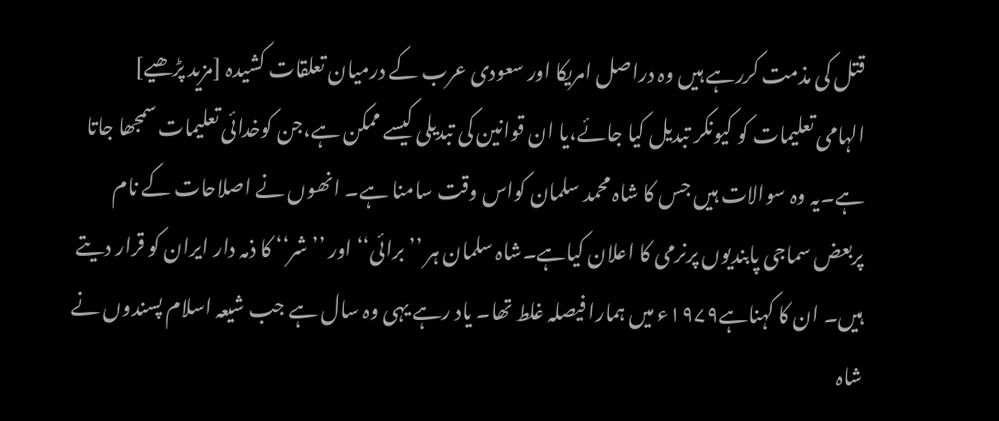قتل کی مذمت کررہے ہیں وہ دراصل امریکا اور سعودی عرب کے درمیان تعلقات کشیدہ [مزید پڑھیے]
الہامی تعلیمات کو کیونکر تبدیل کیا جائے،یا ان قوانین کی تبدیلی کیسے ممکن ہے،جن کوخدائی تعلیمات سمجھا جاتا ہے۔یہ وہ سوالات ہیں جس کا شاہ محمد سلمان کواس وقت سامنا ہے۔ انھوں نے اصلاحات کے نام پربعض سماجی پابندیوں پرنرمی کا اعلان کیاہے۔شاہ سلمان ہر ’’برائی‘‘ اور ’’شر‘‘ کا ذمہ دار ایران کو قرار دیتے ہیں۔ ان کا کہناہے۱۹۷۹ء میں ہمارا فیصلہ غلط تھا۔ یاد رہے یہی وہ سال ہے جب شیعہ اسلام پسندوں نے شاہ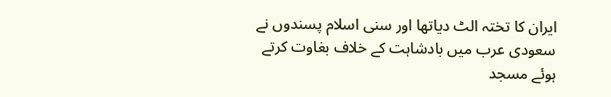ایران کا تختہ الٹ دیاتھا اور سنی اسلام پسندوں نے سعودی عرب میں بادشاہت کے خلاف بغاوت کرتے ہوئے مسجد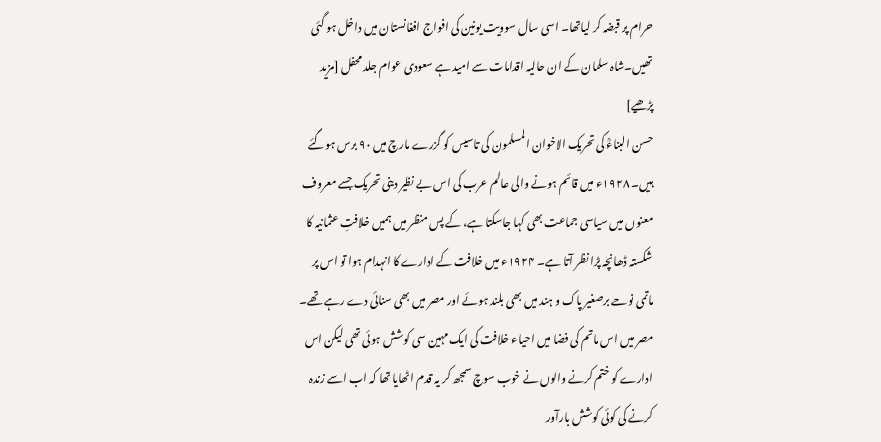حرام پر قبضہ کر لیاتھا۔ اسی سال سوویت یونین کی افواج افغانستان میں داخل ہو گئی تھیں۔شاہ سلمان کے ان حالیہ اقدامات سے امید ہے سعودی عوام جلد محفل [مزید پڑھیے]
حسن البناءؒ کی تحریک الاخوان المسلمون کی تاسیس کو گزرے مارچ میں ۹۰ برس ہوگئے ہیں۔ ۱۹۲۸ء میں قائم ہونے والی عالم عرب کی اس بے نظیر دینی تحریک جسے معروف معنوں میں سیاسی جماعت بھی کہا جاسکتا ہے، کے پس منظر میں ہمیں خلافتِ عثمانیہ کا شکستہ ڈھانچہ پڑا نظر آتا ہے۔ ۱۹۲۴ء میں خلافت کے ادارے کا انہدام ہوا تو اس پر ماتمی نوحے برصغیر پاک و ہند میں بھی بلند ہوئے اور مصر میں بھی سنائی دے رہے تھے۔ مصر میں اس ماتم کی فضا میں احیاء خلافت کی ایک مہین سی کوشش ہوئی تھی لیکن اس ادارے کو ختم کرنے والوں نے خوب سوچ سمجھ کر یہ قدم اٹھایا تھا کہ اب اسے زندہ کرنے کی کوئی کوشش بارآور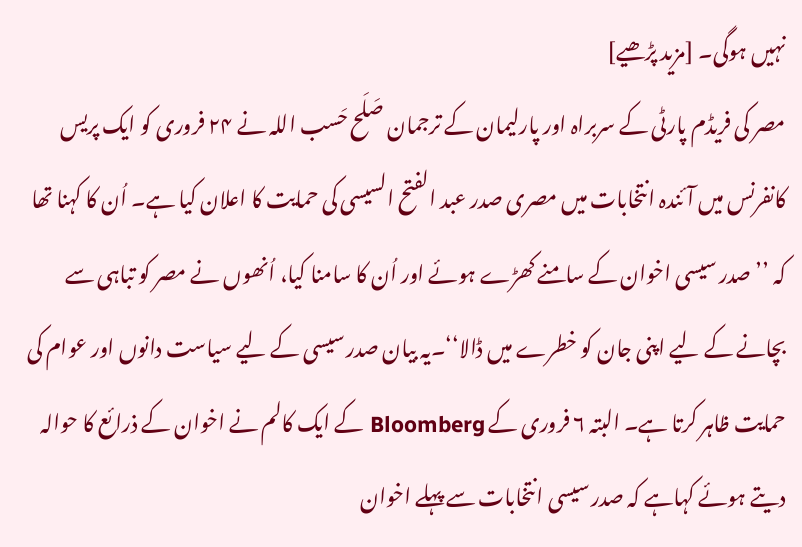نہیں ہوگی۔ [مزید پڑھیے]
مصر کی فریڈم پارٹی کے سربراہ اور پارلیمان کے ترجمان صَلَح حَسب اللہ نے ۲۴ فروری کو ایک پریس کانفرنس میں آئندہ انتخابات میں مصری صدر عبد الفتح السیسی کی حمایت کا اعلان کیا ہے۔ اُن کا کہنا تھا کہ ’’ صدر سیسی اخوان کے سامنے کھڑے ہوئے اور اُن کا سامنا کیا، اُنھوں نے مصر کو تباہی سے بچانے کے لیے اپنی جان کو خطرے میں ڈالا‘‘۔یہ بیان صدر سیسی کے لیے سیاست دانوں اور عوام کی حمایت ظاہر کرتا ہے۔ البتہ ۶ فروری کے Bloomberg کے ایک کالم نے اخوان کے ذرائع کا حوالہ دیتے ہوئے کہاہے کہ صدر سیسی انتخابات سے پہلے اخوان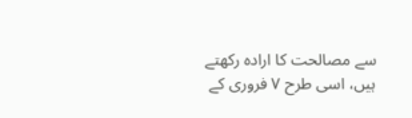سے مصالحت کا ارادہ رکھتے ہیں، اسی طرح ۷ فروری کے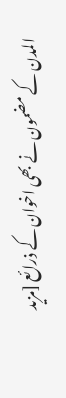المدن کے مضمون نے بھی اخوان کے ذرائع [مزید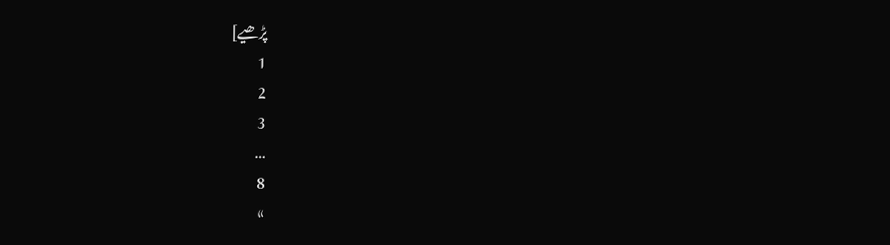پڑھیے]
1
2
3
…
8
»